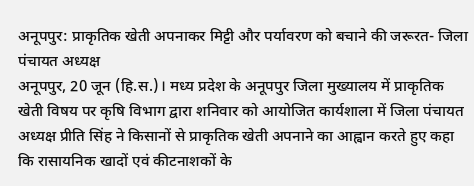अनूपपुर: प्राकृतिक खेती अपनाकर मिट्टी और पर्यावरण को बचाने की जरूरत- जिला पंचायत अध्यक्ष
अनूपपुर, 20 जून (हि.स.)। मध्य प्रदेश के अनूपपुर जिला मुख्यालय में प्राकृतिक खेती विषय पर कृषि विभाग द्वारा शनिवार को आयोजित कार्यशाला में जिला पंचायत अध्यक्ष प्रीति सिंह ने किसानों से प्राकृतिक खेती अपनाने का आह्वान करते हुए कहा कि रासायनिक खादों एवं कीटनाशकों के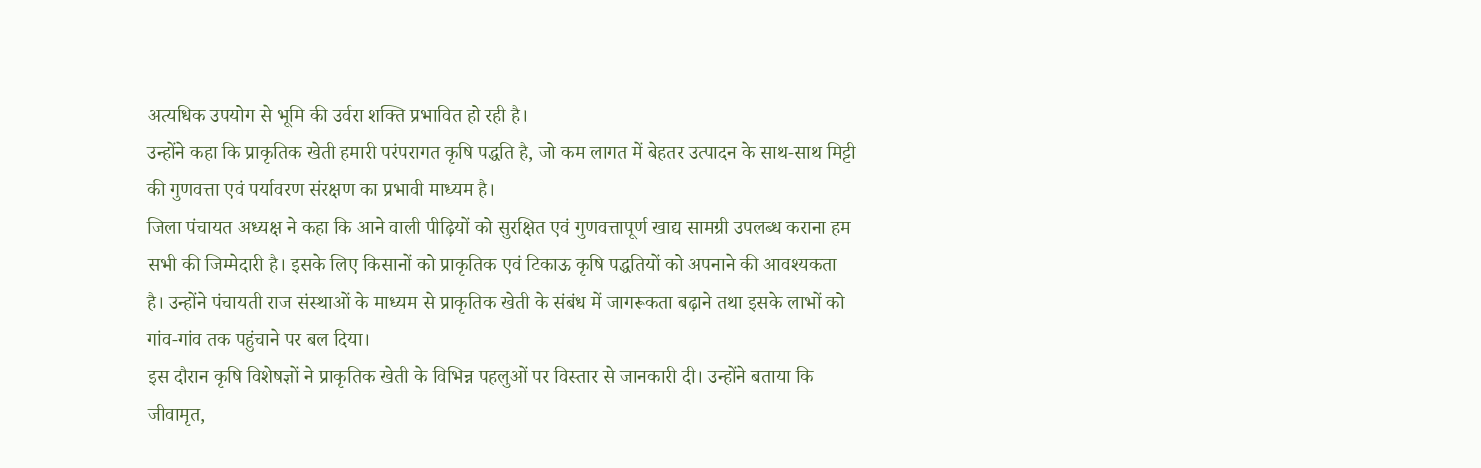अत्यधिक उपयोग से भूमि की उर्वरा शक्ति प्रभावित हो रही है।
उन्होंने कहा कि प्राकृतिक खेती हमारी परंपरागत कृषि पद्धति है, जो कम लागत में बेहतर उत्पादन के साथ-साथ मिट्टी की गुणवत्ता एवं पर्यावरण संरक्षण का प्रभावी माध्यम है।
जिला पंचायत अध्यक्ष ने कहा कि आने वाली पीढ़ियों को सुरक्षित एवं गुणवत्तापूर्ण खाद्य सामग्री उपलब्ध कराना हम सभी की जिम्मेदारी है। इसके लिए किसानों को प्राकृतिक एवं टिकाऊ कृषि पद्धतियों को अपनाने की आवश्यकता है। उन्होंने पंचायती राज संस्थाओं के माध्यम से प्राकृतिक खेती के संबंध में जागरूकता बढ़ाने तथा इसके लाभों को गांव-गांव तक पहुंचाने पर बल दिया।
इस दौरान कृषि विशेषज्ञों ने प्राकृतिक खेती के विभिन्न पहलुओं पर विस्तार से जानकारी दी। उन्होंने बताया कि जीवामृत,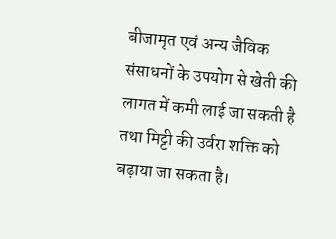बीजामृत एवं अन्य जैविक संसाधनों के उपयोग से खेती की लागत में कमी लाई जा सकती है तथा मिट्टी की उर्वरा शक्ति को बढ़ाया जा सकता है।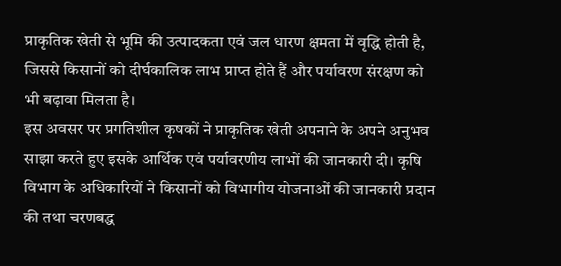प्राकृतिक खेती से भूमि की उत्पादकता एवं जल धारण क्षमता में वृद्धि होती है, जिससे किसानों को दीर्घकालिक लाभ प्राप्त होते हैं और पर्यावरण संरक्षण को भी बढ़ावा मिलता है।
इस अवसर पर प्रगतिशील कृषकों ने प्राकृतिक खेती अपनाने के अपने अनुभव साझा करते हुए इसके आर्थिक एवं पर्यावरणीय लाभों की जानकारी दी। कृषि विभाग के अधिकारियों ने किसानों को विभागीय योजनाओं की जानकारी प्रदान की तथा चरणबद्ध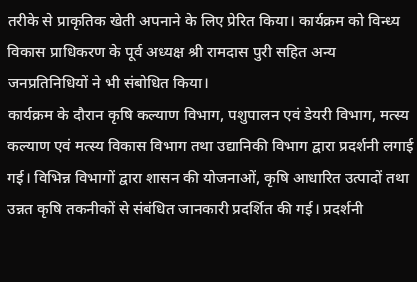तरीके से प्राकृतिक खेती अपनाने के लिए प्रेरित किया। कार्यक्रम को विन्ध्य विकास प्राधिकरण के पूर्व अध्यक्ष श्री रामदास पुरी सहित अन्य जनप्रतिनिधियों ने भी संबोधित किया।
कार्यक्रम के दौरान कृषि कल्याण विभाग, पशुपालन एवं डेयरी विभाग, मत्स्य कल्याण एवं मत्स्य विकास विभाग तथा उद्यानिकी विभाग द्वारा प्रदर्शनी लगाई गई। विभिन्न विभागों द्वारा शासन की योजनाओं, कृषि आधारित उत्पादों तथा उन्नत कृषि तकनीकों से संबंधित जानकारी प्रदर्शित की गई। प्रदर्शनी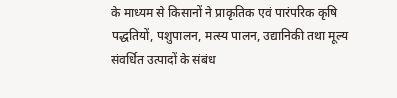के माध्यम से किसानों ने प्राकृतिक एवं पारंपरिक कृषि पद्धतियों, पशुपालन, मत्स्य पालन, उद्यानिकी तथा मूल्य संवर्धित उत्पादों के संबंध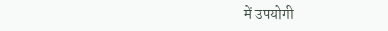में उपयोगी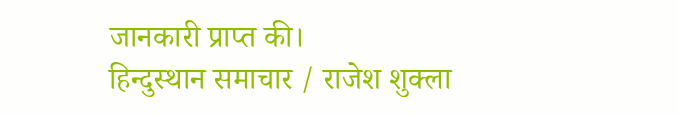जानकारी प्राप्त की।
हिन्दुस्थान समाचार / राजेश शुक्ला